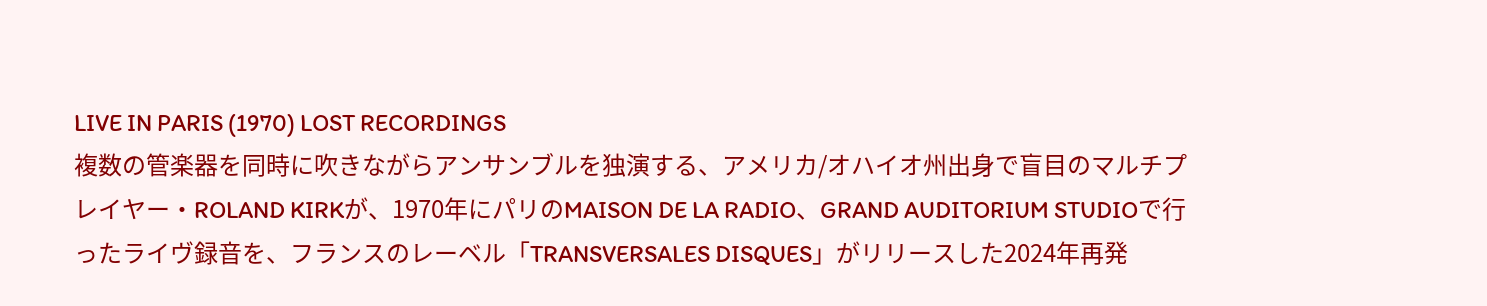LIVE IN PARIS (1970) LOST RECORDINGS
複数の管楽器を同時に吹きながらアンサンブルを独演する、アメリカ/オハイオ州出身で盲目のマルチプレイヤー・ROLAND KIRKが、1970年にパリのMAISON DE LA RADIO、GRAND AUDITORIUM STUDIOで行ったライヴ録音を、フランスのレーベル「TRANSVERSALES DISQUES」がリリースした2024年再発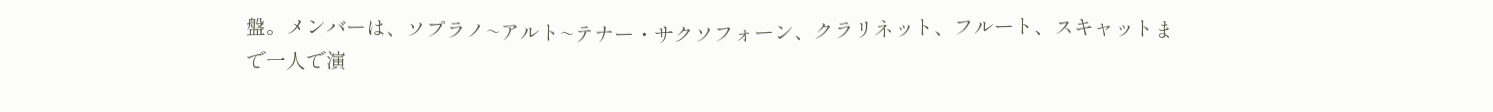盤。メンバーは、ソプラノ~アルト~テナー・サクソフォーン、クラリネット、フルート、スキャットまで一人で演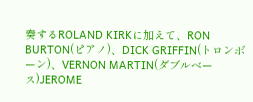奏するROLAND KIRKに加えて、RON BURTON(ピアノ)、DICK GRIFFIN(トロンボーン)、VERNON MARTIN(ダブルベース)JEROME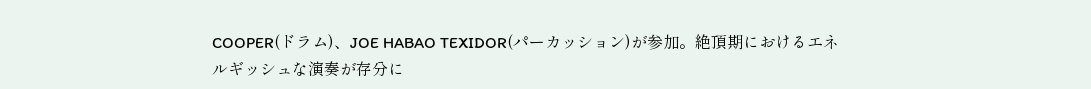COOPER(ドラム)、JOE HABAO TEXIDOR(パーカッション)が参加。絶頂期におけるエネルギッシュな演奏が存分に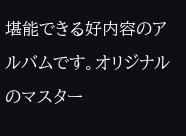堪能できる好内容のアルバムです。オリジナルのマスター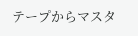テープからマスタ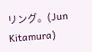リング。(Jun Kitamura)